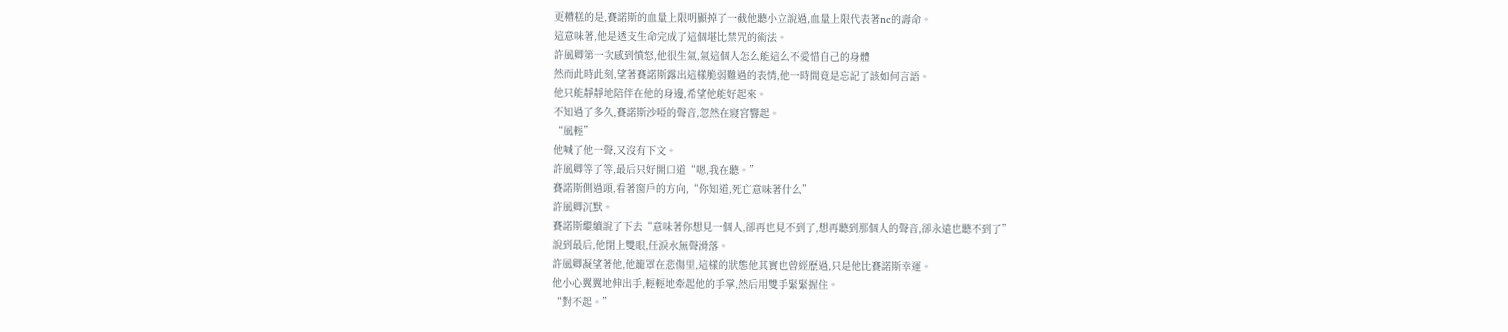更糟糕的是,賽諾斯的血量上限明顯掉了一截他聽小立說過,血量上限代表著nc的壽命。
這意味著,他是透支生命完成了這個堪比禁咒的術法。
許風卿第一次感到憤怒,他很生氣,氣這個人怎么能這么不愛惜自己的身體
然而此時此刻,望著賽諾斯露出這樣脆弱難過的表情,他一時間竟是忘記了該如何言語。
他只能靜靜地陪伴在他的身邊,希望他能好起來。
不知過了多久,賽諾斯沙啞的聲音,忽然在寢宮響起。
“風輕”
他喊了他一聲,又沒有下文。
許風卿等了等,最后只好開口道“嗯,我在聽。”
賽諾斯側過頭,看著窗戶的方向,“你知道,死亡意味著什么”
許風卿沉默。
賽諾斯繼續說了下去“意味著你想見一個人,卻再也見不到了,想再聽到那個人的聲音,卻永遠也聽不到了”
說到最后,他閉上雙眼,任淚水無聲滑落。
許風卿凝望著他,他籠罩在悲傷里,這樣的狀態他其實也曾經歷過,只是他比賽諾斯幸運。
他小心翼翼地伸出手,輕輕地牽起他的手掌,然后用雙手緊緊握住。
“對不起。”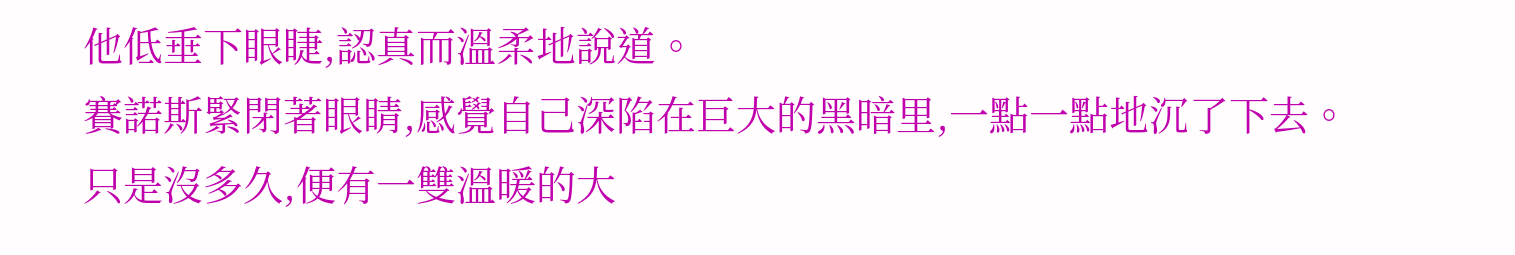他低垂下眼睫,認真而溫柔地說道。
賽諾斯緊閉著眼睛,感覺自己深陷在巨大的黑暗里,一點一點地沉了下去。
只是沒多久,便有一雙溫暖的大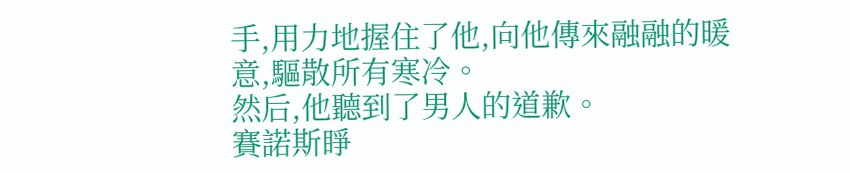手,用力地握住了他,向他傳來融融的暖意,驅散所有寒冷。
然后,他聽到了男人的道歉。
賽諾斯睜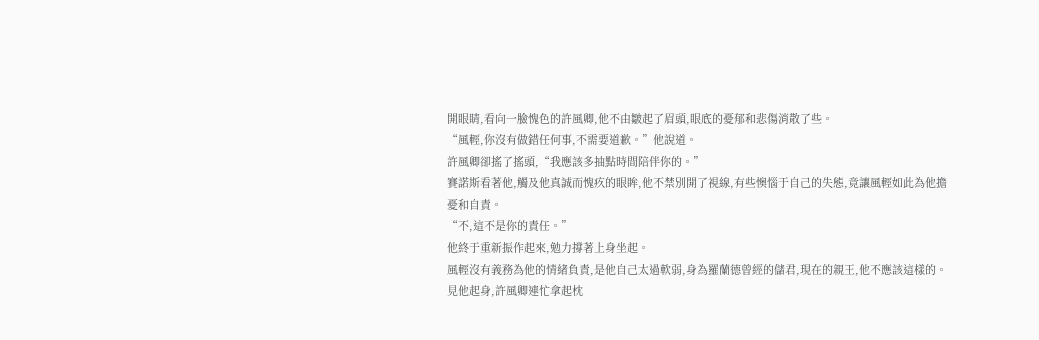開眼睛,看向一臉愧色的許風卿,他不由皺起了眉頭,眼底的憂郁和悲傷消散了些。
“風輕,你沒有做錯任何事,不需要道歉。”他說道。
許風卿卻搖了搖頭,“我應該多抽點時間陪伴你的。”
賽諾斯看著他,觸及他真誠而愧疚的眼眸,他不禁別開了視線,有些懊惱于自己的失態,竟讓風輕如此為他擔憂和自責。
“不,這不是你的責任。”
他終于重新振作起來,勉力撐著上身坐起。
風輕沒有義務為他的情緒負責,是他自己太過軟弱,身為羅蘭德曾經的儲君,現在的親王,他不應該這樣的。
見他起身,許風卿連忙拿起枕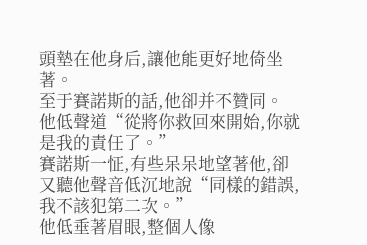頭墊在他身后,讓他能更好地倚坐著。
至于賽諾斯的話,他卻并不贊同。
他低聲道“從將你救回來開始,你就是我的責任了。”
賽諾斯一怔,有些呆呆地望著他,卻又聽他聲音低沉地說“同樣的錯誤,我不該犯第二次。”
他低垂著眉眼,整個人像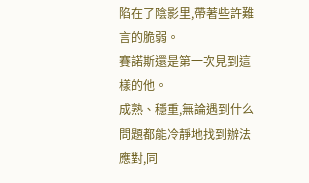陷在了陰影里,帶著些許難言的脆弱。
賽諾斯還是第一次見到這樣的他。
成熟、穩重,無論遇到什么問題都能冷靜地找到辦法應對,同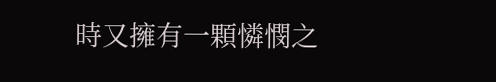時又擁有一顆憐憫之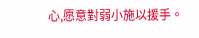心,愿意對弱小施以援手。